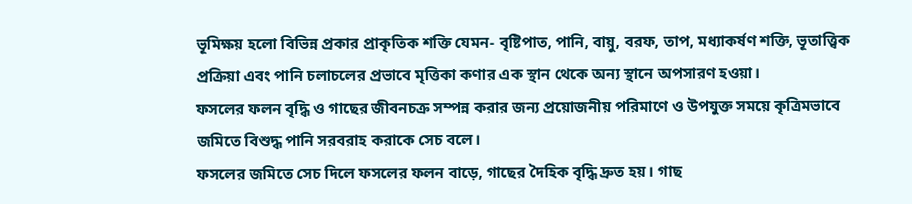ভূমিক্ষয় হলো বিভিন্ন প্রকার প্রাকৃতিক শক্তি যেমন- বৃষ্টিপাত, পানি, বায়ু, বরফ, তাপ, মধ্যাকর্ষণ শক্তি, ভূতাত্ত্বিক প্রক্রিয়া এবং পানি চলাচলের প্রভাবে মৃত্তিকা কণার এক স্থান থেকে অন্য স্থানে অপসারণ হওয়া।
ফসলের ফলন বৃদ্ধি ও গাছের জীবনচক্র সম্পন্ন করার জন্য প্রয়োজনীয় পরিমাণে ও উপযুক্ত সময়ে কৃত্রিমভাবে জমিতে বিশুদ্ধ পানি সরবরাহ করাকে সেচ বলে।
ফসলের জমিতে সেচ দিলে ফসলের ফলন বাড়ে, গাছের দৈহিক বৃদ্ধি দ্রুত হয়। গাছ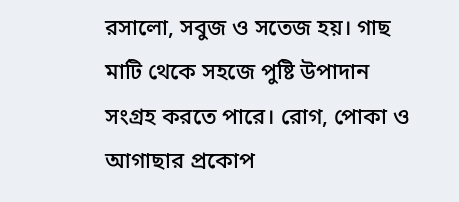রসালো, সবুজ ও সতেজ হয়। গাছ মাটি থেকে সহজে পুষ্টি উপাদান সংগ্রহ করতে পারে। রোগ, পোকা ও আগাছার প্রকোপ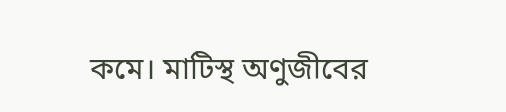কমে। মাটিস্থ অণুজীবের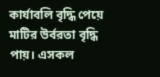কার্যাবলি বৃদ্ধি পেয়ে মাটির উর্বরতা বৃদ্ধি পায়। এসকল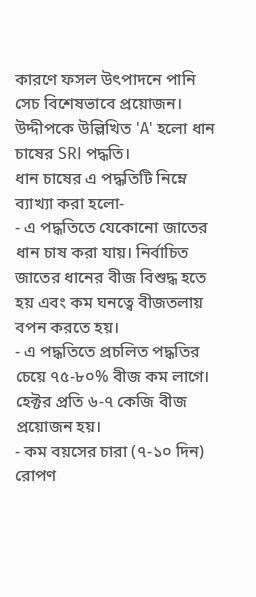কারণে ফসল উৎপাদনে পানি সেচ বিশেষভাবে প্রয়োজন।
উদ্দীপকে উল্লিখিত 'A' হলো ধান চাষের SRI পদ্ধতি।
ধান চাষের এ পদ্ধতিটি নিম্নে ব্যাখ্যা করা হলো-
- এ পদ্ধতিতে যেকোনো জাতের ধান চাষ করা যায়। নির্বাচিত জাতের ধানের বীজ বিশুদ্ধ হতে হয় এবং কম ঘনত্বে বীজতলায় বপন করতে হয়।
- এ পদ্ধতিতে প্রচলিত পদ্ধতির চেয়ে ৭৫-৮০% বীজ কম লাগে। হেক্টর প্রতি ৬-৭ কেজি বীজ প্রয়োজন হয়।
- কম বয়সের চারা (৭-১০ দিন) রোপণ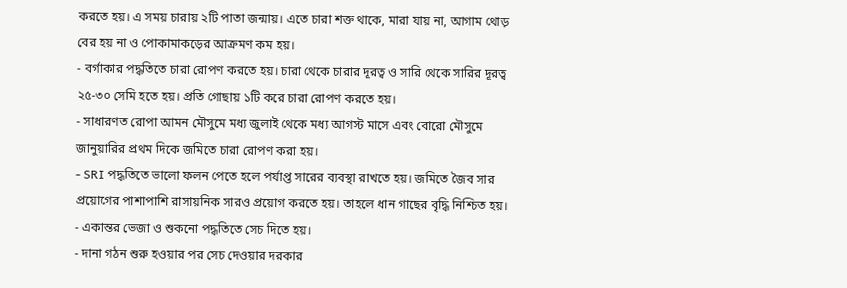করতে হয়। এ সময় চারায় ২টি পাতা জন্মায়। এতে চারা শক্ত থাকে, মারা যায় না, আগাম থোড় বের হয় না ও পোকামাকড়ের আক্রমণ কম হয়।
- বর্গাকার পদ্ধতিতে চারা রোপণ করতে হয়। চারা থেকে চারার দূরত্ব ও সারি থেকে সারির দূরত্ব ২৫-৩০ সেমি হতে হয়। প্রতি গোছায় ১টি করে চারা রোপণ করতে হয়।
- সাধারণত রোপা আমন মৌসুমে মধ্য জুলাই থেকে মধ্য আগস্ট মাসে এবং বোরো মৌসুমে জানুয়ারির প্রথম দিকে জমিতে চারা রোপণ করা হয়।
- SRI পদ্ধতিতে ভালো ফলন পেতে হলে পর্যাপ্ত সারের ব্যবস্থা রাখতে হয়। জমিতে জৈব সার প্রয়োগের পাশাপাশি রাসায়নিক সারও প্রয়োগ করতে হয়। তাহলে ধান গাছের বৃদ্ধি নিশ্চিত হয়।
- একান্তর ভেজা ও শুকনো পদ্ধতিতে সেচ দিতে হয়।
- দানা গঠন শুরু হওয়ার পর সেচ দেওয়ার দরকার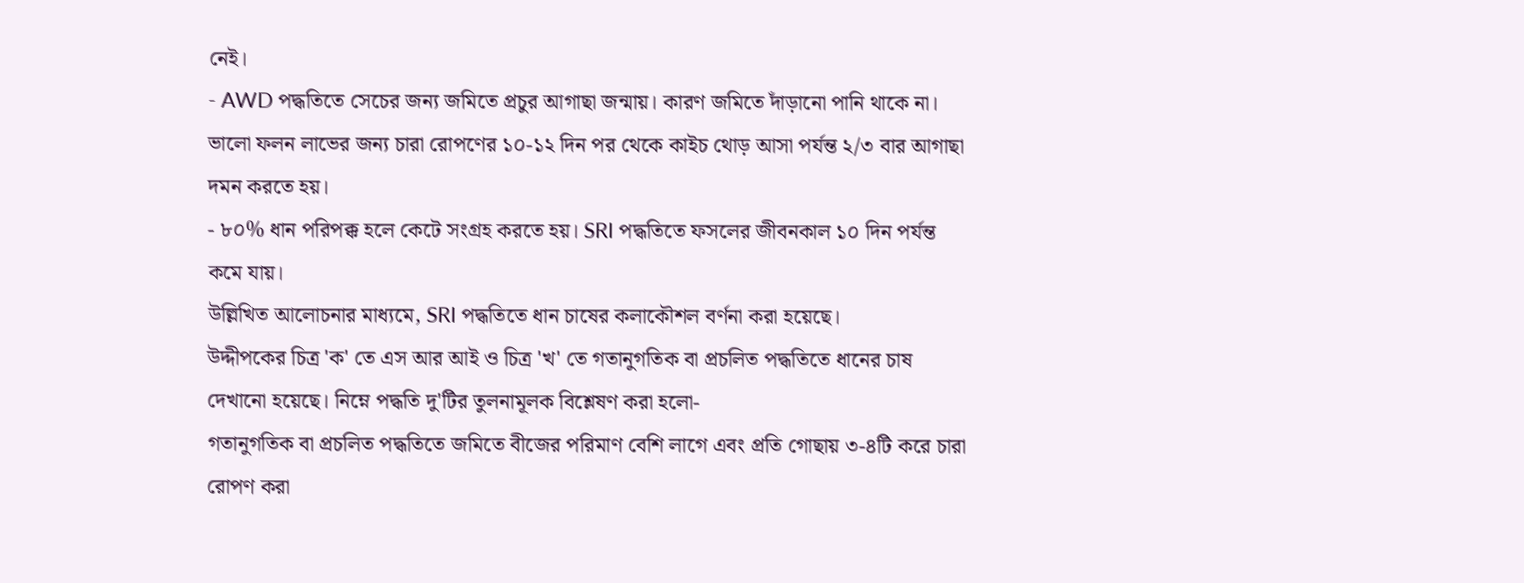নেই।
- AWD পদ্ধতিতে সেচের জন্য জমিতে প্রচুর আগাছা জন্মায়। কারণ জমিতে দাঁড়ানো পানি থাকে না। ভালো ফলন লাভের জন্য চারা রোপণের ১০-১২ দিন পর থেকে কাইচ থোড় আসা পর্যন্ত ২/৩ বার আগাছা দমন করতে হয়।
- ৮০% ধান পরিপক্ক হলে কেটে সংগ্রহ করতে হয়। SRI পদ্ধতিতে ফসলের জীবনকাল ১০ দিন পর্যন্ত কমে যায়।
উল্লিখিত আলোচনার মাধ্যমে, SRI পদ্ধতিতে ধান চাষের কলাকৌশল বর্ণনা করা হয়েছে।
উদ্দীপকের চিত্র 'ক' তে এস আর আই ও চিত্র 'খ' তে গতানুগতিক বা প্রচলিত পদ্ধতিতে ধানের চাষ দেখানো হয়েছে। নিম্নে পদ্ধতি দু'টির তুলনামূলক বিশ্লেষণ করা হলো-
গতানুগতিক বা প্রচলিত পদ্ধতিতে জমিতে বীজের পরিমাণ বেশি লাগে এবং প্রতি গোছায় ৩-৪টি করে চারা রোপণ করা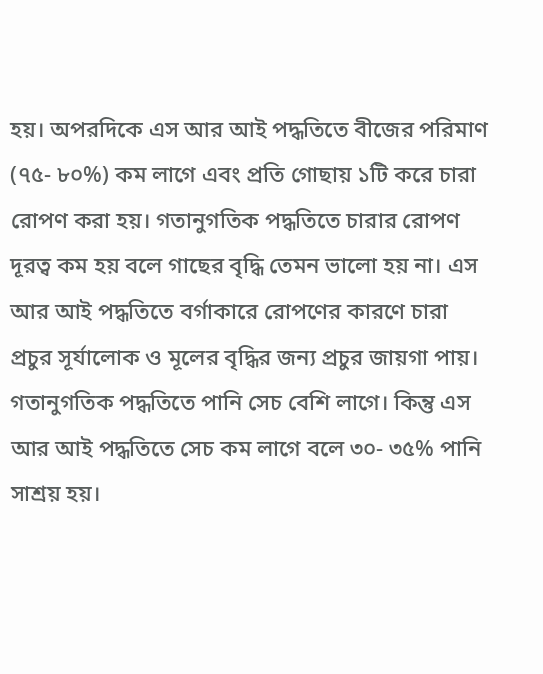হয়। অপরদিকে এস আর আই পদ্ধতিতে বীজের পরিমাণ (৭৫- ৮০%) কম লাগে এবং প্রতি গোছায় ১টি করে চারা রোপণ করা হয়। গতানুগতিক পদ্ধতিতে চারার রোপণ দূরত্ব কম হয় বলে গাছের বৃদ্ধি তেমন ভালো হয় না। এস আর আই পদ্ধতিতে বর্গাকারে রোপণের কারণে চারা প্রচুর সূর্যালোক ও মূলের বৃদ্ধির জন্য প্রচুর জায়গা পায়। গতানুগতিক পদ্ধতিতে পানি সেচ বেশি লাগে। কিন্তু এস আর আই পদ্ধতিতে সেচ কম লাগে বলে ৩০- ৩৫% পানি সাশ্রয় হয়।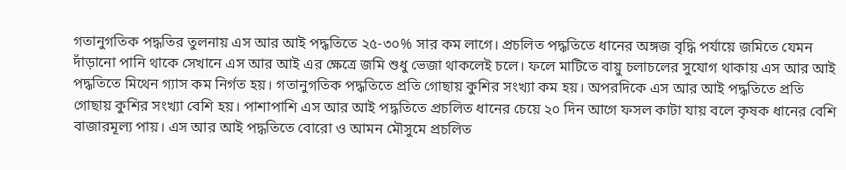গতানুগতিক পদ্ধতির তুলনায় এস আর আই পদ্ধতিতে ২৫-৩০% সার কম লাগে। প্রচলিত পদ্ধতিতে ধানের অঙ্গজ বৃদ্ধি পর্যায়ে জমিতে যেমন দাঁড়ানো পানি থাকে সেখানে এস আর আই এর ক্ষেত্রে জমি শুধু ভেজা থাকলেই চলে। ফলে মাটিতে বায়ু চলাচলের সুযোগ থাকায় এস আর আই পদ্ধতিতে মিথেন গ্যাস কম নির্গত হয়। গতানুগতিক পদ্ধতিতে প্রতি গোছায় কুশির সংখ্যা কম হয়। অপরদিকে এস আর আই পদ্ধতিতে প্রতি গোছায় কুশির সংখ্যা বেশি হয়। পাশাপাশি এস আর আই পদ্ধতিতে প্রচলিত ধানের চেয়ে ২০ দিন আগে ফসল কাটা যায় বলে কৃষক ধানের বেশি বাজারমূল্য পায়। এস আর আই পদ্ধতিতে বোরো ও আমন মৌসুমে প্রচলিত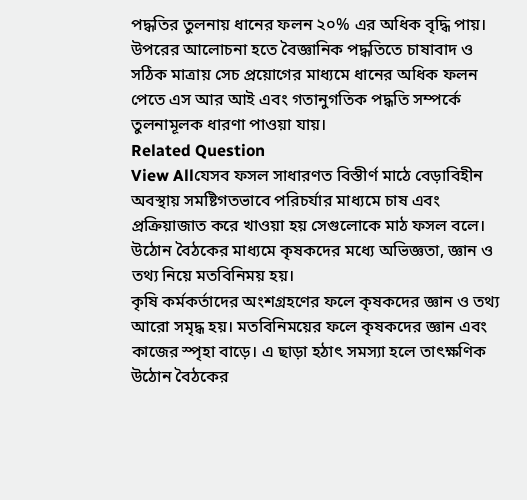পদ্ধতির তুলনায় ধানের ফলন ২০% এর অধিক বৃদ্ধি পায়।
উপরের আলোচনা হতে বৈজ্ঞানিক পদ্ধতিতে চাষাবাদ ও সঠিক মাত্রায় সেচ প্রয়োগের মাধ্যমে ধানের অধিক ফলন পেতে এস আর আই এবং গতানুগতিক পদ্ধতি সম্পর্কে তুলনামূলক ধারণা পাওয়া যায়।
Related Question
View Allযেসব ফসল সাধারণত বিস্তীর্ণ মাঠে বেড়াবিহীন অবস্থায় সমষ্টিগতভাবে পরিচর্যার মাধ্যমে চাষ এবং প্রক্রিয়াজাত করে খাওয়া হয় সেগুলোকে মাঠ ফসল বলে।
উঠোন বৈঠকের মাধ্যমে কৃষকদের মধ্যে অভিজ্ঞতা, জ্ঞান ও তথ্য নিয়ে মতবিনিময় হয়।
কৃষি কর্মকর্তাদের অংশগ্রহণের ফলে কৃষকদের জ্ঞান ও তথ্য আরো সমৃদ্ধ হয়। মতবিনিময়ের ফলে কৃষকদের জ্ঞান এবং কাজের স্পৃহা বাড়ে। এ ছাড়া হঠাৎ সমস্যা হলে তাৎক্ষণিক উঠোন বৈঠকের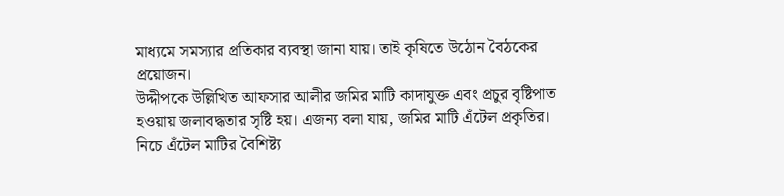মাধ্যমে সমস্যার প্রতিকার ব্যবস্থা জানা যায়। তাই কৃষিতে উঠোন বৈঠকের প্রয়োজন।
উদ্দীপকে উল্লিখিত আফসার আলীর জমির মাটি কাদাযুক্ত এবং প্রচুর বৃষ্টিপাত হওয়ায় জলাবদ্ধতার সৃষ্টি হয়। এজন্য বলা যায়, জমির মাটি এঁটেল প্রকৃতির।
নিচে এঁটেল মাটির বৈশিষ্ট্য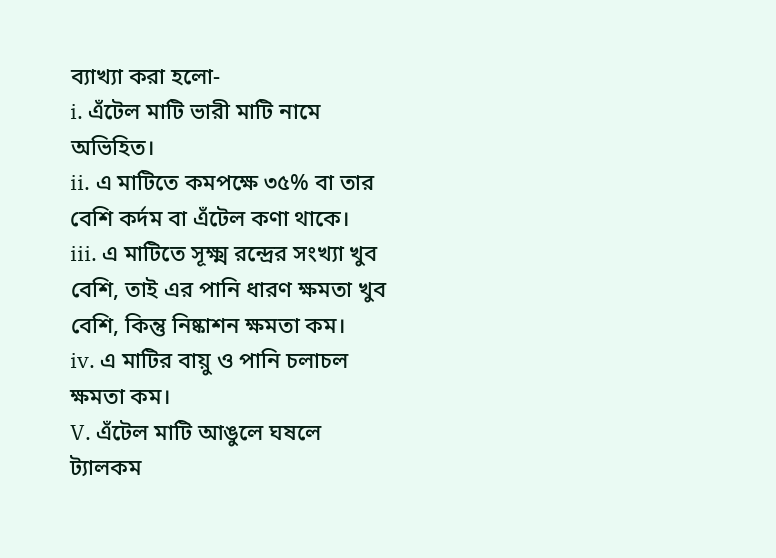ব্যাখ্যা করা হলো-
i. এঁটেল মাটি ভারী মাটি নামে অভিহিত।
ii. এ মাটিতে কমপক্ষে ৩৫% বা তার বেশি কর্দম বা এঁটেল কণা থাকে।
iii. এ মাটিতে সূক্ষ্ম রন্দ্রের সংখ্যা খুব বেশি, তাই এর পানি ধারণ ক্ষমতা খুব বেশি, কিন্তু নিষ্কাশন ক্ষমতা কম।
iv. এ মাটির বায়ু ও পানি চলাচল ক্ষমতা কম।
V. এঁটেল মাটি আঙুলে ঘষলে ট্যালকম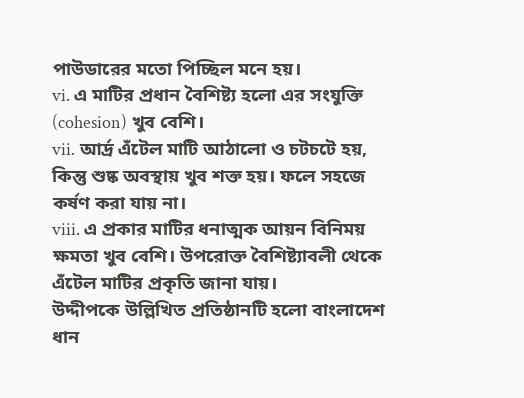পাউডারের মতো পিচ্ছিল মনে হয়।
vi. এ মাটির প্রধান বৈশিষ্ট্য হলো এর সংযুক্তি (cohesion) খুব বেশি।
vii. আর্দ্র এঁটেল মাটি আঠালো ও চটচটে হয়, কিন্তু শুষ্ক অবস্থায় খুব শক্ত হয়। ফলে সহজে কর্ষণ করা যায় না।
viii. এ প্রকার মাটির ধনাত্মক আয়ন বিনিময় ক্ষমতা খুব বেশি। উপরোক্ত বৈশিষ্ট্যাবলী থেকে এঁটেল মাটির প্রকৃতি জানা যায়।
উদ্দীপকে উল্লিখিত প্রতিষ্ঠানটি হলো বাংলাদেশ ধান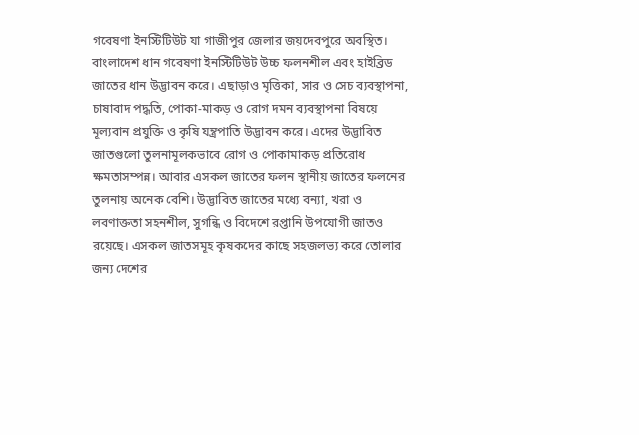গবেষণা ইনস্টিটিউট যা গাজীপুর জেলার জয়দেবপুরে অবস্থিত।
বাংলাদেশ ধান গবেষণা ইনস্টিটিউট উচ্চ ফলনশীল এবং হাইব্রিড জাতের ধান উদ্ভাবন করে। এছাড়াও মৃত্তিকা, সার ও সেচ ব্যবস্থাপনা, চাষাবাদ পদ্ধতি, পোকা-মাকড় ও রোগ দমন ব্যবস্থাপনা বিষয়ে মূল্যবান প্রযুক্তি ও কৃষি যন্ত্রপাতি উদ্ভাবন করে। এদের উদ্ভাবিত জাতগুলো তুলনামূলকভাবে রোগ ও পোকামাকড় প্রতিরোধ ক্ষমতাসম্পন্ন। আবার এসকল জাতের ফলন স্থানীয় জাতের ফলনের তুলনায় অনেক বেশি। উদ্ভাবিত জাতের মধ্যে বন্যা, খরা ও লবণাক্ততা সহনশীল, সুগন্ধি ও বিদেশে রপ্তানি উপযোগী জাতও রয়েছে। এসকল জাতসমূহ কৃষকদের কাছে সহজলভ্য করে তোলার জন্য দেশের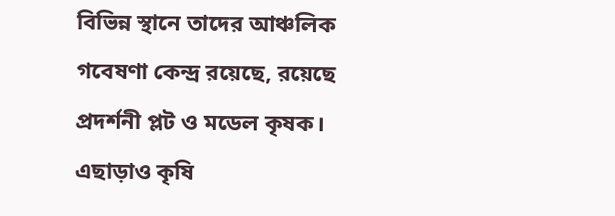বিভিন্ন স্থানে তাদের আঞ্চলিক গবেষণা কেন্দ্র রয়েছে, রয়েছে প্রদর্শনী প্লট ও মডেল কৃষক। এছাড়াও কৃষি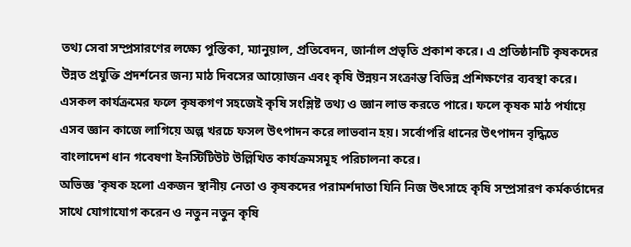তথ্য সেবা সম্প্রসারণের লক্ষ্যে পুস্তিকা, ম্যানুয়াল, প্রতিবেদন, জার্নাল প্রভৃতি প্রকাশ করে। এ প্রতিষ্ঠানটি কৃষকদের উন্নত প্রযুক্তি প্রদর্শনের জন্য মাঠ দিবসের আয়োজন এবং কৃষি উন্নয়ন সংক্রান্ত বিভিন্ন প্রশিক্ষণের ব্যবস্থা করে। এসকল কার্যক্রমের ফলে কৃষকগণ সহজেই কৃষি সংশ্লিষ্ট তথ্য ও জ্ঞান লাভ করতে পারে। ফলে কৃষক মাঠ পর্যায়ে এসব জ্ঞান কাজে লাগিয়ে অল্প খরচে ফসল উৎপাদন করে লাভবান হয়। সর্বোপরি ধানের উৎপাদন বৃদ্ধিতে বাংলাদেশ ধান গবেষণা ইনস্টিটিউট উল্লিখিত কার্যক্রমসমূহ পরিচালনা করে।
অভিজ্ঞ 'কৃষক হলো একজন স্থানীয় নেতা ও কৃষকদের পরামর্শদাতা যিনি নিজ উৎসাহে কৃষি সম্প্রসারণ কর্মকর্তাদের সাথে যোগাযোগ করেন ও নতুন নতুন কৃষি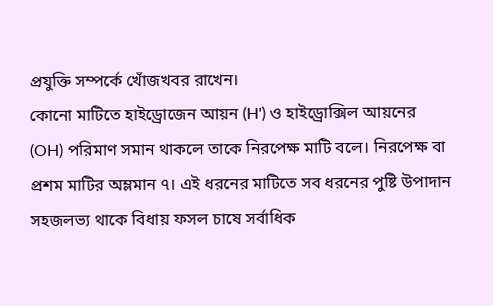প্রযুক্তি সম্পর্কে খোঁজখবর রাখেন।
কোনো মাটিতে হাইড্রোজেন আয়ন (H') ও হাইড্রোক্সিল আয়নের (OH) পরিমাণ সমান থাকলে তাকে নিরপেক্ষ মাটি বলে। নিরপেক্ষ বা প্রশম মাটির অম্লমান ৭। এই ধরনের মাটিতে সব ধরনের পুষ্টি উপাদান সহজলভ্য থাকে বিধায় ফসল চাষে সর্বাধিক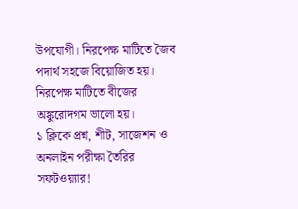উপযোগী। নিরপেক্ষ মাটিতে জৈব পদার্থ সহজে বিয়োজিত হয়। নিরপেক্ষ মাটিতে বীজের অঙ্কুরোদগম ভালো হয়।
১ ক্লিকে প্রশ্ন, শীট, সাজেশন ও
অনলাইন পরীক্ষা তৈরির সফটওয়্যার!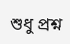শুধু প্রশ্ন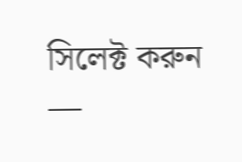সিলেক্ট করুন —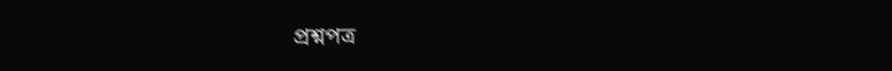প্রশ্নপত্র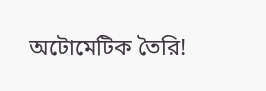অটোমেটিক তৈরি!